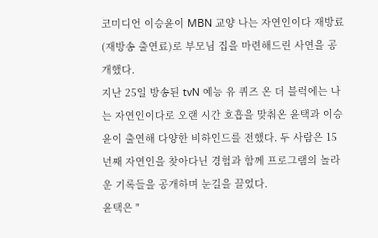코미디언 이승윤이 MBN 교양 나는 자연인이다 재방료(재방송 출연료)로 부모님 집을 마련해드린 사연을 공개했다.
지난 25일 방송된 tvN 예능 유 퀴즈 온 더 블럭에는 나는 자연인이다로 오랜 시간 호흡을 맞춰온 윤택과 이승윤이 출연해 다양한 비하인드를 전했다. 두 사람은 15년째 자연인을 찾아다닌 경험과 함께 프로그램의 놀라운 기록들을 공개하며 눈길을 끌었다.
윤택은 "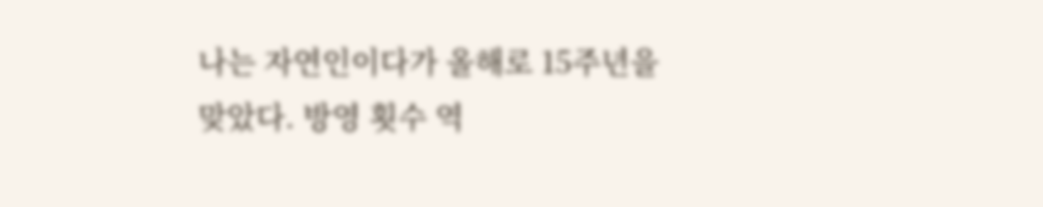나는 자연인이다가 올해로 15주년을 맞았다. 방영 횟수 역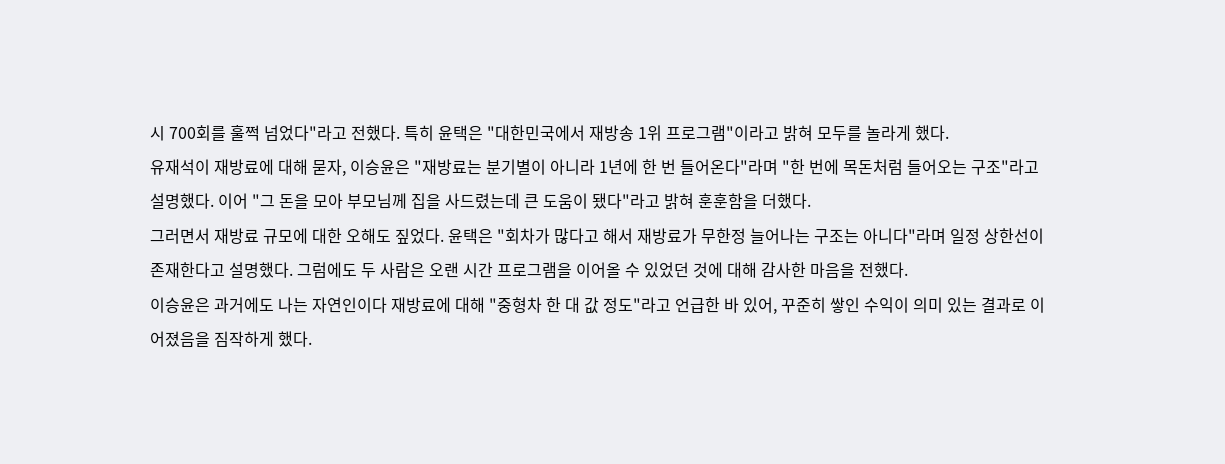시 700회를 훌쩍 넘었다"라고 전했다. 특히 윤택은 "대한민국에서 재방송 1위 프로그램"이라고 밝혀 모두를 놀라게 했다.
유재석이 재방료에 대해 묻자, 이승윤은 "재방료는 분기별이 아니라 1년에 한 번 들어온다"라며 "한 번에 목돈처럼 들어오는 구조"라고 설명했다. 이어 "그 돈을 모아 부모님께 집을 사드렸는데 큰 도움이 됐다"라고 밝혀 훈훈함을 더했다.
그러면서 재방료 규모에 대한 오해도 짚었다. 윤택은 "회차가 많다고 해서 재방료가 무한정 늘어나는 구조는 아니다"라며 일정 상한선이 존재한다고 설명했다. 그럼에도 두 사람은 오랜 시간 프로그램을 이어올 수 있었던 것에 대해 감사한 마음을 전했다.
이승윤은 과거에도 나는 자연인이다 재방료에 대해 "중형차 한 대 값 정도"라고 언급한 바 있어, 꾸준히 쌓인 수익이 의미 있는 결과로 이어졌음을 짐작하게 했다.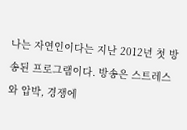나는 자연인이다는 지난 2012년 첫 방송된 프로그램이다. 방송은 스트레스와 압박, 경쟁에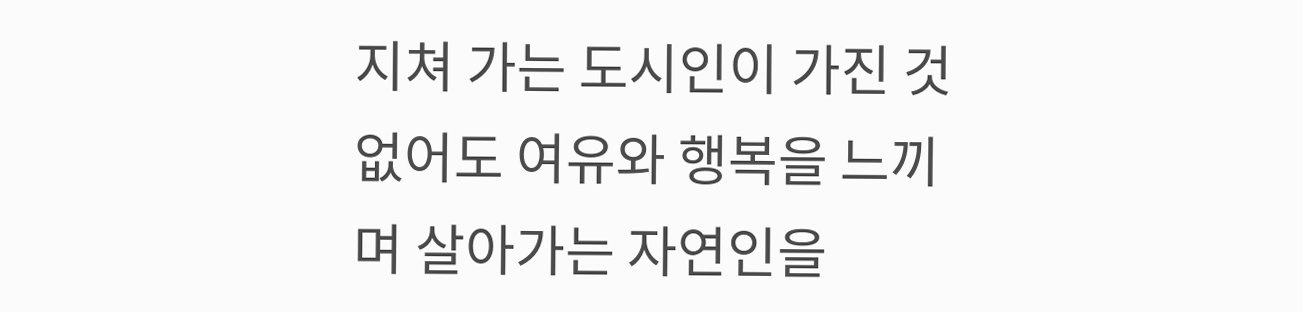지쳐 가는 도시인이 가진 것 없어도 여유와 행복을 느끼며 살아가는 자연인을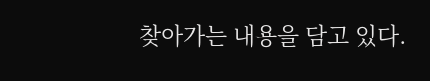찾아가는 내용을 담고 있다.